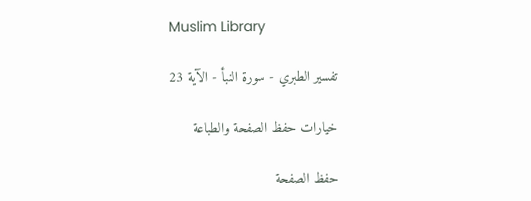Muslim Library

تفسير الطبري - سورة النبأ - الآية 23

خيارات حفظ الصفحة والطباعة

حفظ الصفحة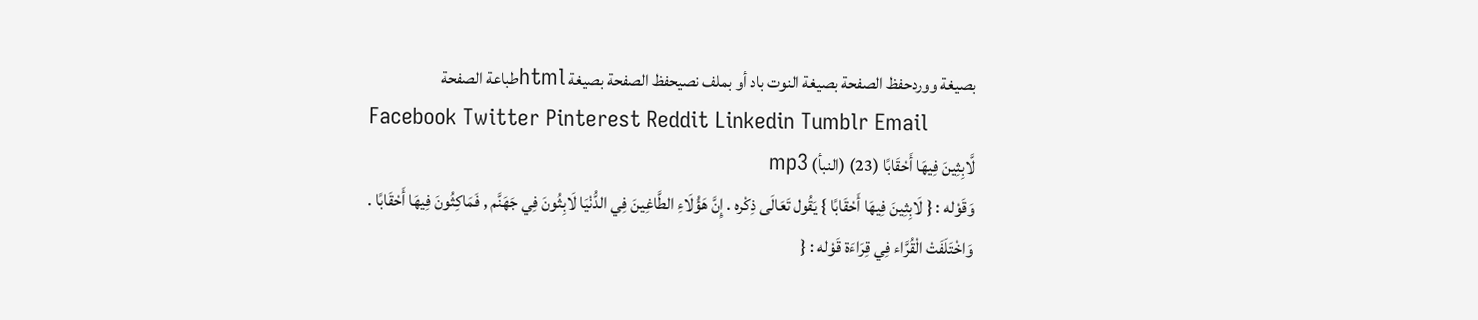بصيغة ووردحفظ الصفحة بصيغة النوت باد أو بملف نصيحفظ الصفحة بصيغة htmlطباعة الصفحة
Facebook Twitter Pinterest Reddit Linkedin Tumblr Email
لَّابِثِينَ فِيهَا أَحْقَابًا (23) (النبأ) mp3
وَقَوْله : { لَابِثِينَ فِيهَا أَحْقَابًا } يَقُول تَعَالَى ذِكْره . إِنَّ هَؤُلَاءِ الطَّاغِينَ فِي الدُّنْيَا لَابِثُونَ فِي جَهَنَّم , فَمَاكِثُونَ فِيهَا أَحْقَابًا . وَاخْتَلَفَتْ الْقُرَّاء فِي قِرَاءَة قَوْله : {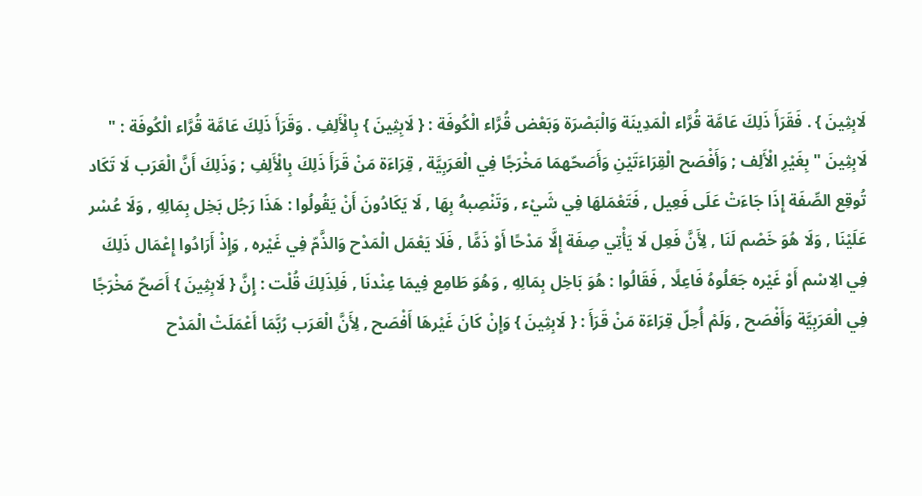لَابِثِينَ } . فَقَرَأَ ذَلِكَ عَامَّة قُرَّاء الْمَدِينَة وَالْبَصْرَة وَبَعْض قُرَّاء الْكُوفَة : { لَابِثِينَ } بِالْأَلِفِ . وَقَرَأَ ذَلِكَ عَامَّة قُرَّاء الْكُوفَة : " لَابِثِينَ " بِغَيْرِ الْأَلِف ; وَأَفْصَح الْقِرَاءَتَيْنِ وَأَصَحّهمَا مَخْرَجًا فِي الْعَرَبِيَّة , قِرَاءَة مَنْ قَرَأَ ذَلِكَ بِالْأَلِفِ ; وَذَلِكَ أَنَّ الْعَرَب لَا تَكَاد تُوقِع الصِّفَة إِذَا جَاءَتْ عَلَى فَعِيل , فَتَعْمَلهَا فِي شَيْء , وَتَنْصِبهُ بِهَا , لَا يَكَادُونَ أَنْ يَقُولُوا : هَذَا رَجُل بَخِل بِمَالِهِ , وَلَا عُسْر عَلَيْنَا , وَلَا هُوَ خَصْم لَنَا , لِأَنَّ فَعِل لَا يَأْتِي صِفَة إِلَّا مَدْحًا أَوْ ذَمًّا , فَلَا يَعْمَل الْمَدْح وَالذَّمّ فِي غَيْره , وَإِذْ أَرَادُوا إِعْمَال ذَلِكَ فِي الِاسْم أَوْ غَيْره جَعَلُوهُ فَاعِلًا , فَقَالُوا : هُوَ بَاخِل بِمَالِهِ , وَهُوَ طَامِع فِيمَا عِنْدنَا , فَلِذَلِكَ قُلْت : إِنَّ { لَابِثِينَ } أَصَحّ مَخْرَجًا فِي الْعَرَبِيَّة وَأَفْصَح , وَلَمْ أُحِلّ قِرَاءَة مَنْ قَرَأَ : { لَابِثِينَ } وَإِنْ كَانَ غَيْرهَا أَفْصَح , لِأَنَّ الْعَرَب رُبَّمَا أَعْمَلَتْ الْمَدْح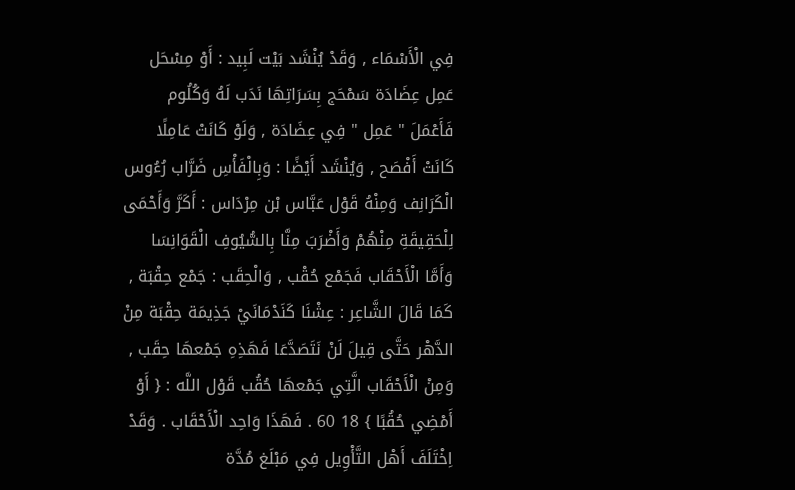فِي الْأَسْمَاء , وَقَدْ يُنْشَد بَيْت لَبِيد : أَوْ مِسْحَل عَمِل عِضَادَة سَمْحَج بِسَرَاتِهَا نَدَب لَهُ وَكُلُوم فَأَعْمَلَ " عَمِل " فِي عِضَادَة , وَلَوْ كَانَتْ عَامِلًا كَانَتْ أَفْصَح , وَيُنْشَد أَيْضًا : وَبِالْفَأْسِ ضَرَّاب رُءُوس الْكَرَانِف وَمِنْهُ قَوْل عَبَّاس بْن مِرْدَاس : أَكَرَّ وَأَحْمَى لِلْحَقِيقَةِ مِنْهُمْ وَأَضْرَبَ مِنَّا بِالسُّيُوفِ الْقَوَانِسَا وَأَمَّا الْأَحْقَاب فَجَمْع حُقْب , وَالْحِقَب : جَمْع حِقْبَة , كَمَا قَالَ الشَّاعِر : عِشْنَا كَنَدْمَانَيْ جَذِيمَة حِقْبَة مِنْ الدَّهْر حَتَّى قِيلَ لَنْ نَتَصَدَّعَا فَهَذِهِ جَمْعهَا حِقَب , وَمِنْ الْأَحْقَاب الَّتِي جَمْعهَا حُقُب قَوْل اللَّه : { أَوْ أَمْضِي حُقُبًا } 18 60 . فَهَذَا وَاحِد الْأَحْقَاب . وَقَدْ اِخْتَلَفَ أَهْل التَّأْوِيل فِي مَبْلَغ مُدَّة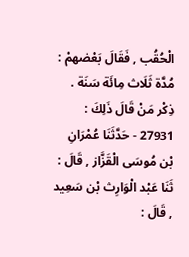الْحُقُب , فَقَالَ بَعْضهمْ : مُدَّة ثَلَاث مِائَة سَنَة . ذِكْر مَنْ قَالَ ذَلِكَ : 27931 - حَدَّثَنَا عُمْرَانِ بْن مُوسَى الْقَزَّاز , قَالَ : ثَنَا عَبْد الْوَارِث بْن سَعِيد , قَالَ :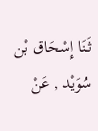ثَنَا إِسْحَاق بْن سُوَيْد , عَنْ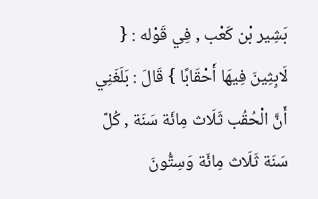بَشِير بْن كَعْب , فِي قَوْله : { لَابِثِينَ فِيهَا أَحْقَابًا } قَالَ : بَلَغَنِي أَنَّ الْحُقُب ثَلَاث مِائَة سَنَة , كُلّ سَنَة ثَلَاث مِائَة وَسِتُّونَ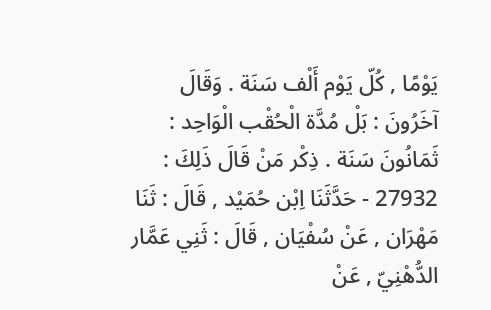يَوْمًا , كُلّ يَوْم أَلْف سَنَة . وَقَالَ آخَرُونَ : بَلْ مُدَّة الْحُقْب الْوَاحِد : ثَمَانُونَ سَنَة . ذِكْر مَنْ قَالَ ذَلِكَ : 27932 - حَدَّثَنَا اِبْن حُمَيْد , قَالَ : ثَنَا مَهْرَان , عَنْ سُفْيَان , قَالَ : ثَنِي عَمَّار الدُّهْنِيّ , عَنْ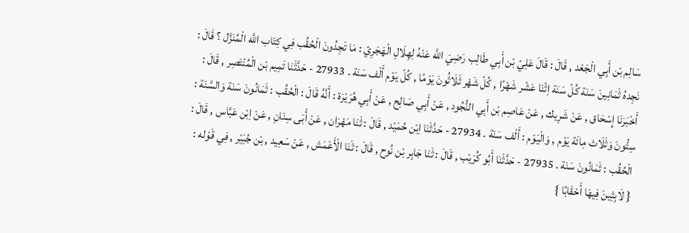سَالِم بْن أَبِي الْجَعْد , قَالَ : قَالَ عَلِيّ بْن أَبِي طَالِب رَضِيَ اللَّه عَنْهُ لِهِلَالِ الْهَجَرِيّ : مَا تَجِدُونَ الْحُقُب فِي كِتَاب اللَّه الْمُنَزَّل ؟ قَالَ : نَجِدهُ ثَمَانِينَ سَنَة كُلّ سَنَة اِثْنَا عَشْر شَهْرًا , كُلّ شَهْر ثَلَاثُونَ يَوْمًا , كُلّ يَوْم أَلْف سَنَة . 27933 - حَدَّثَنَا تَمِيم بْن الْمُنْتَصِر , قَالَ : أَخْبَرَنَا إِسْحَاق , عَنْ شَرِيك , عَنْ عَاصِم بْن أَبِي النُّجُود , عَنْ أَبِي صَالِح , عَنْ أَبِي هُرَيْرَة : أَنَّهُ قَالَ : الْحُقُب : ثَمَانُونَ سَنَة وَالسَّنَة : سِتُّونَ وَثَلَاث مِائَة يَوْم , وَالْيَوْم : أَلْف سَنَة . 27934 - حَدَّثَنَا اِبْن حُمَيْد , قَالَ : ثَنَا مَهْرَان , عَنْ أَبَى سِنَانِ , عَنْ اِبْن عَبَّاس , قَالَ : الْحُقُب : ثَمَانُونَ سَنَة . 27935 - حَدَّثَنَا أَبُو كُرَيْب , قَالَ : ثَنَا جَابِر بْن نُوح , قَالَ : ثَنَا الْأَعْمَش , عَنْ سَعِيد , بْن جُبَيْر , فِي قَوْله : { لَابِثِينَ فِيهَا أَحْقَابًا }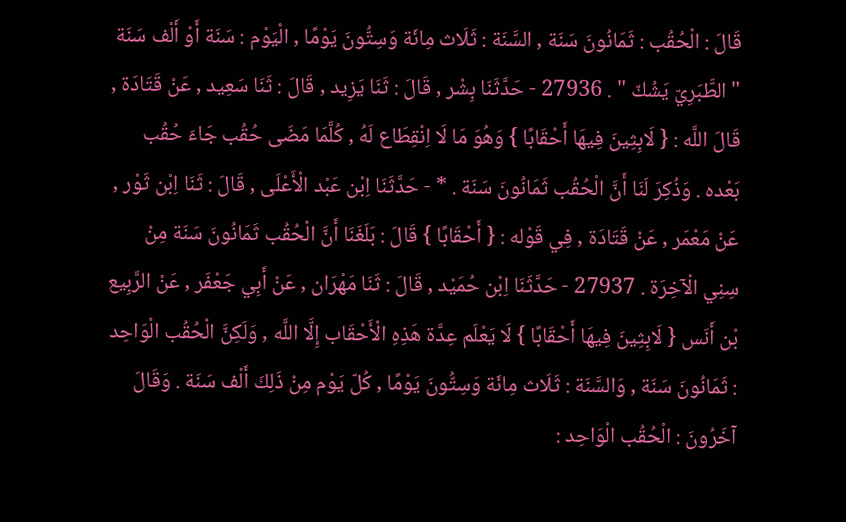قَالَ : الْحُقُب : ثَمَانُونَ سَنَة , السَّنَة : ثَلَاث مِائَة وَسِتُّونَ يَوْمًا , الْيَوْم : سَنَة أَوْ أَلْف سَنَة " الطَّبَرِيّ يَشُكّ " . 27936 - حَدَّثَنَا بِشْر , قَالَ : ثَنَا يَزِيد , قَالَ : ثَنَا سَعِيد , عَنْ قَتَادَة , قَالَ اللَّه : { لَابِثِينَ فِيهَا أَحْقَابًا } وَهُوَ مَا لَا اِنْقِطَاع لَهُ , كُلَّمَا مَضَى حُقُب جَاءَ حُقُب بَعْده . وَذُكِرَ لَنَا أَنَّ الْحُقُب ثَمَانُونَ سَنَة . * - حَدَّثَنَا اِبْن عَبْد الْأَعْلَى , قَالَ : ثَنَا اِبْن ثَوْر , عَنْ مَعْمَر , عَنْ قَتَادَة , فِي قَوْله : { أَحْقَابًا } قَالَ : بَلَغَنَا أَنَّ الْحُقُب ثَمَانُونَ سَنَة مِنْ سِنِي الْآخِرَة . 27937 - حَدَّثَنَا اِبْن حُمَيْد , قَالَ : ثَنَا مَهْرَان , عَنْ أَبِي جَعْفَر , عَنْ الرَّبِيع بْن أَنَس { لَابِثِينَ فِيهَا أَحْقَابًا } لَا يَعْلَم عِدَّة هَذِهِ الْأَحْقَاب إِلَّا اللَّه , وَلَكِنَّ الْحُقُب الْوَاحِد : ثَمَانُونَ سَنَة , وَالسَّنَة : ثَلَاث مِائَة وَسِتُّونَ يَوْمًا , كُلّ يَوْم مِنْ ذَلِكَ أَلْف سَنَة . وَقَالَ آخَرُونَ : الْحُقُب الْوَاحِد :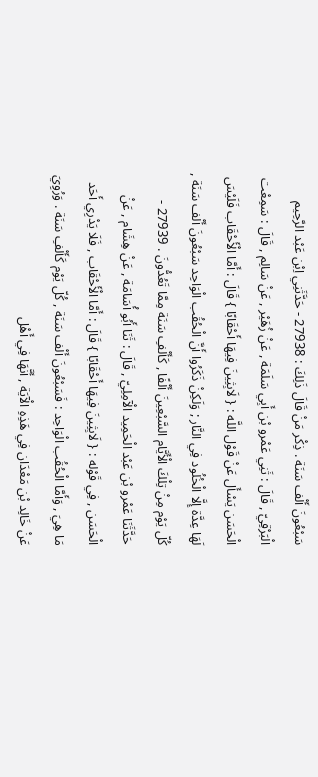سَبْعُونَ أَلْف سَنَة . ذِكْر مَنْ قَالَ ذَلِكَ : 27938 - حَدَّثَنِي اِبْن عَبْد الرَّحِيم الْبَرْقِيّ , قَالَ : ثَنِي عَمْرو بْن أَبِي سَلَمَة , عَنْ زُهَيْر , عَنْ سَالِم , قَالَ : سَمِعْت الْحَسَن يَسْأَل عَنْ قَوْل اللَّه : { لَابِثِينَ فِيهَا أَحْقَابًا } قَالَ : أَمَّا الْأَحْقَاب فَلَيْسَ لَهَا عِدَّة إِلَّا الْخُلُود فِي النَّار ; وَلَكِنْ ذَكَرُوا أَنَّ الْحُقُب الْوَاحِد سَبْعُونَ أَلْف سَنَة , كُلّ يَوْم مِنْ تِلْكَ الْأَيَّام السَّبْعِينَ أَلْفًا , كَأَلْفِ سَنَة مِمَّا تَعُدُّونَ . 27939 - حَدَّثَنَا عَمْرو بْن عَبْد الْحَمِيد الْآمِلِيّ , قَالَ : ثَنَا أَبُو أُسَامَة , عَنْ هِشَام , عَنْ الْحَسَن , فِي قَوْله : { لَابِثِينَ فِيهَا أَحْقَابًا } قَالَ : أَمَّا الْأَحْقَاب , فَلَا يَدْرِي أَحَد مَا هِيَ , وَأَمَّا الْحُقُب الْوَاحِد : فَسَبْعُونَ أَلْف سَنَة , كُلّ يَوْم كَأَلْفِ سَنَة . وَرُوِيَ عَنْ خَالِد بْن مَعْدَان فِي هَذِهِ الْآيَة , أَنَّهَا فِي أَهْل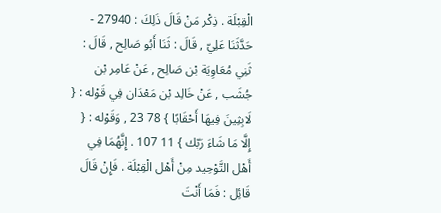الْقِبْلَة . ذِكْر مَنْ قَالَ ذَلِكَ : 27940 - حَدَّثَنَا عَلِيّ , قَالَ : ثَنَا أَبُو صَالِح , قَالَ : ثَنِي مُعَاوِيَة بْن صَالِح , عَنْ عَامِر بْن جُشَب , عَنْ خَالِد بْن مَعْدَان فِي قَوْله : { لَابِثِينَ فِيهَا أَحْقَابًا } 78 23 , وَقَوْله : { إِلَّا مَا شَاءَ رَبّك } 11 107 . إِنَّهُمَا فِي أَهْل التَّوْحِيد مِنْ أَهْل الْقِبْلَة . فَإِنْ قَالَ قَائِل : فَمَا أَنْتَ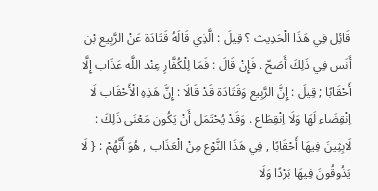قَائِل فِي هَذَا الْحَدِيث ؟ قِيلَ : الَّذِي قَالَهُ قَتَادَة عَنْ الرَّبِيع بْن أَنَس فِي ذَلِكَ أَصَحّ . فَإِنْ قَالَ : فَمَا لِلْكُفَّارِ عِنْد اللَّه عَذَاب إِلَّا أَحْقَابًا ; قِيلَ : إِنَّ الرَّبِيع وَقَتَادَة قَدْ قَالَا : إِنَّ هَذِهِ الْأَحْقَاب لَا اِنْقِضَاء لَهَا وَلَا اِنْقِطَاع . وَقَدْ يُحْتَمَل أَنْ يَكُون مَعْنَى ذَلِكَ : لَابِثِينَ فِيهَا أَحْقَابًا , فِي هَذَا النَّوْع مِنْ الْعَذَاب , هُوَ أَنَّهُمْ : { لَا يَذُوقُونَ فِيهَا بَرْدًا وَلَا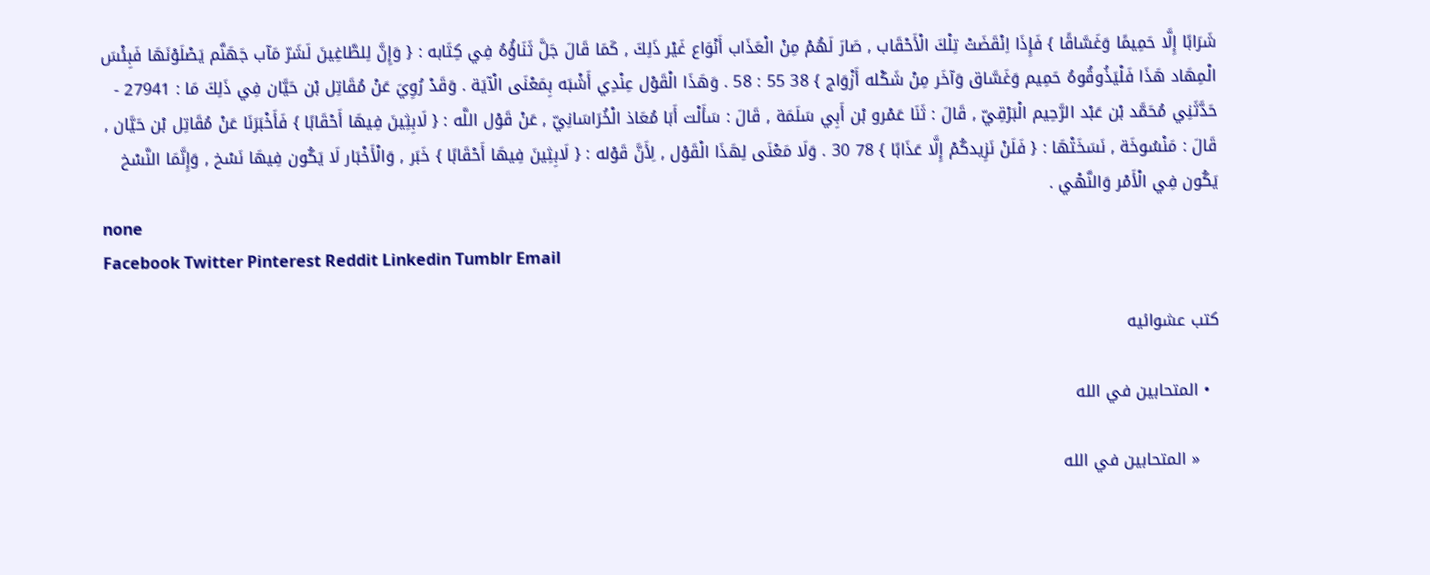شَرَابًا إِلَّا حَمِيمًا وَغَسَّاقًا } فَإِذَا اِنْقَضَتْ تِلْكَ الْأَحْقَاب , صَارَ لَهُمْ مِنْ الْعَذَاب أَنْوَاع غَيْر ذَلِكَ , كَمَا قَالَ جَلَّ ثَنَاؤُهُ فِي كِتَابه : { وَإِنَّ لِلطَّاغِينَ لَشَرّ مَآب جَهَنَّم يَصْلَوْنَهَا فَبِئْسَ الْمِهَاد هَذَا فَلْيَذُوقُوهُ حَمِيم وَغَسَّاق وَآخَر مِنْ شَكْله أَزْوَاج } 38 55 : 58 . وَهَذَا الْقَوْل عِنْدِي أَشْبَه بِمَعْنَى الْآيَة . وَقَدْ رُوِيَ عَنْ مُقَاتِل بْن حَيَّان فِي ذَلِكَ مَا : 27941 - حَدَّثَنِي مُحَمَّد بْن عَبْد الرَّحِيم الْبَرْقِيّ , قَالَ : ثَنَا عَمْرو بْن أَبِي سَلَمَة , قَالَ : سَأَلْت أَبَا مُعَاذ الْخُرَاسَانِيّ , عَنْ قَوْل اللَّه : { لَابِثِينَ فِيهَا أَحْقَابًا } فَأَخْبَرَنَا عَنْ مُقَاتِل بْن حَيَّان , قَالَ : مَنْسُوخَة , نَسَخَتْهَا : { فَلَنْ نَزِيدكُمْ إِلَّا عَذَابًا } 78 30 . وَلَا مَعْنَى لِهَذَا الْقَوْل , لِأَنَّ قَوْله : { لَابِثِينَ فِيهَا أَحْقَابًا } خَبَر , وَالْأَخْبَار لَا يَكُون فِيهَا نَسْخ , وَإِنَّمَا النَّسْخ يَكُون فِي الْأَمْر وَالنَّهْي .
none
Facebook Twitter Pinterest Reddit Linkedin Tumblr Email

كتب عشوائيه

  • المتحابين في الله

    « المتحابين في الله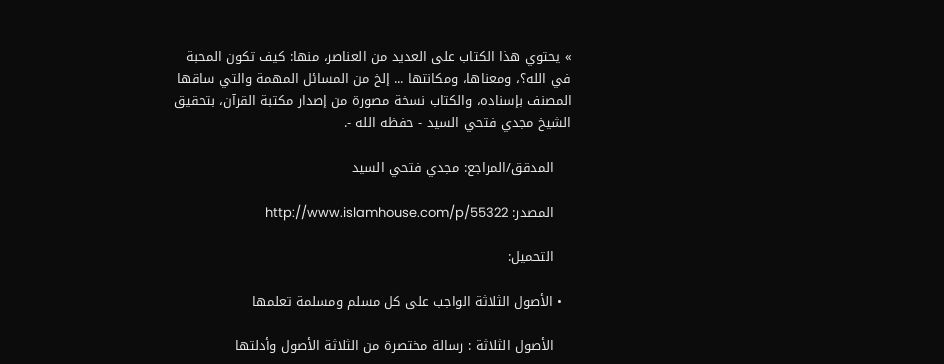» يحتوي هذا الكتاب على العديد من العناصر، منها: كيف تكون المحبة في الله؟، ومعناها، ومكانتها ... إلخ من المسائل المهمة والتي ساقها المصنف بإسناده، والكتاب نسخة مصورة من إصدار مكتبة القرآن، بتحقيق الشيخ مجدي فتحي السيد - حفظه الله -.

    المدقق/المراجع: مجدي فتحي السيد

    المصدر: http://www.islamhouse.com/p/55322

    التحميل:

  • الأصول الثلاثة الواجب على كل مسلم ومسلمة تعلمها

    الأصول الثلاثة : رسالة مختصرة من الثلاثة الأصول وأدلتها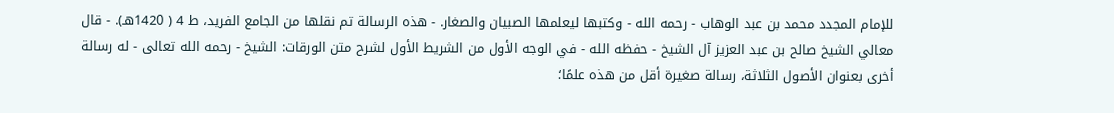للإمام المجدد محمد بن عبد الوهاب - رحمه الله - وكتبها ليعلمها الصبيان والصغار. - هذه الرسالة تم نقلها من الجامع الفريد، ط 4 ( 1420هـ). - قال معالي الشيخ صالح بن عبد العزيز آل الشيخ - حفظه الله - في الوجه الأول من الشريط الأول لشرح متن الورقات: الشيخ - رحمه الله تعالى - له رسالة أخرى بعنوان الأصول الثلاثة، رسالة صغيرة أقل من هذه علمًا؛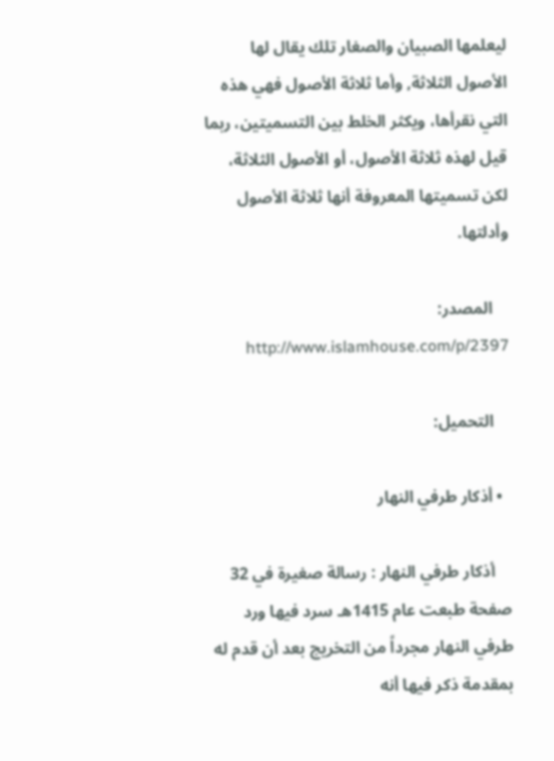ليعلمها الصبيان والصغار تلك يقال لها الأصول الثلاثة, وأما ثلاثة الأصول فهي هذه التي نقرأها، ويكثر الخلط بين التسميتين، ربما قيل لهذه ثلاثة الأصول، أو الأصول الثلاثة، لكن تسميتها المعروفة أنها ثلاثة الأصول وأدلتها.

    المصدر: http://www.islamhouse.com/p/2397

    التحميل:

  • أذكار طرفي النهار

    أذكار طرفي النهار : رسالة صغيرة في 32 صفحة طبعت عام 1415هـ سرد فيها ورد طرفي النهار مجرداً من التخريج بعد أن قدم له بمقدمة ذكر فيها أنه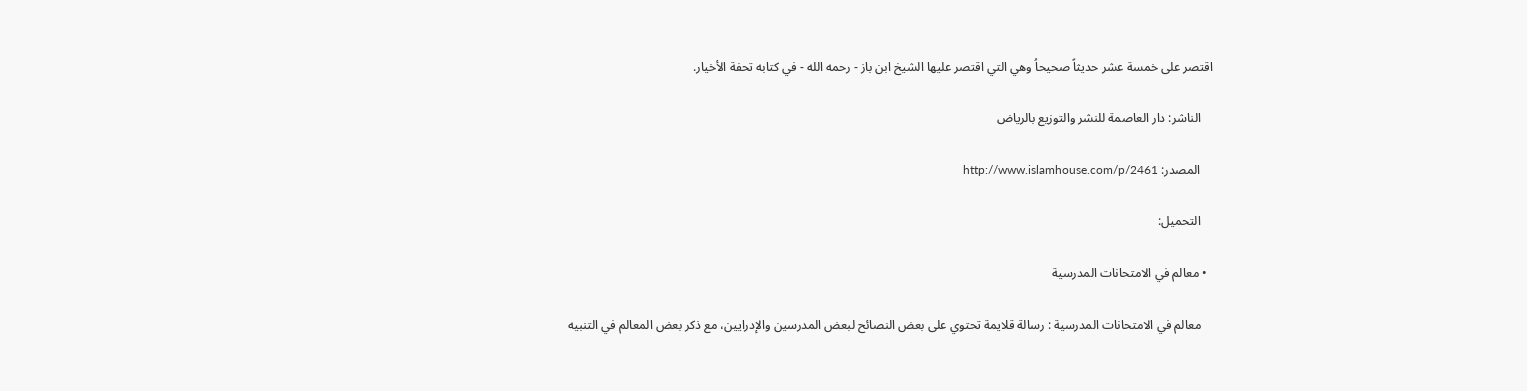اقتصر على خمسة عشر حديثاً صحيحاُ وهي التي اقتصر عليها الشيخ ابن باز - رحمه الله - في كتابه تحفة الأخيار.

    الناشر: دار العاصمة للنشر والتوزيع بالرياض

    المصدر: http://www.islamhouse.com/p/2461

    التحميل:

  • معالم في الامتحانات المدرسية

    معالم في الامتحانات المدرسية : رسالة قلايمة تحتوي على بعض النصائح لبعض المدرسين والإدرايين، مع ذكر بعض المعالم في التنبيه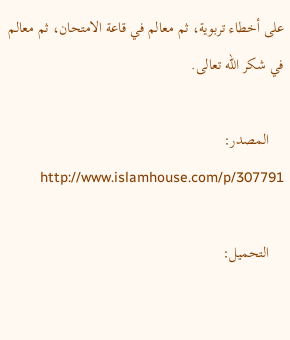على أخطاء تربوية، ثم معالم في قاعة الامتحان، ثم معالم في شكر الله تعالى.

    المصدر: http://www.islamhouse.com/p/307791

    التحميل: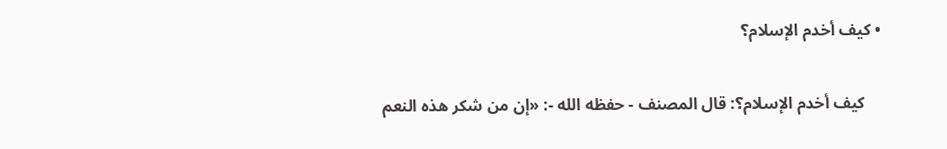• كيف أخدم الإسلام؟

    كيف أخدم الإسلام؟: قال المصنف - حفظه الله -: «إن من شكر هذه النعم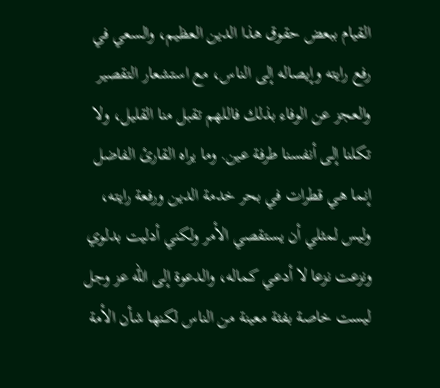القيام ببعض حقوق هذا الدين العظيم، والسعي في رفع رايته وإيصاله إلى الناس، مع استشعار التقصير والعجز عن الوفاء بذلك فاللهم تقبل منا القليل، ولا تكلنا إلى أنفسنا طرفة عين. وما يراه القارئ الفاضل إنما هي قطرات في بحر خدمة الدين ورفعة رايته، وليس لمثلي أن يستقصي الأمر ولكني أدليت بدلوي ونزعت نزعا لا أدعي كماله، والدعوة إلى الله عز وجل ليست خاصة بفئة معينة من الناس لكنها شأن الأمة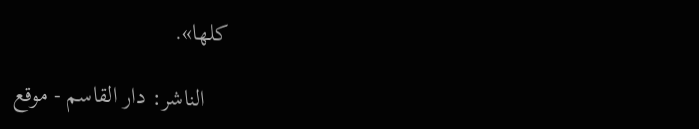كلها».

    الناشر: دار القاسم - موقع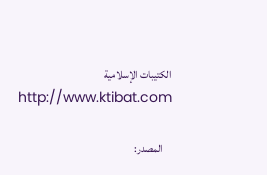الكتيبات الإسلامية http://www.ktibat.com

    المصدر: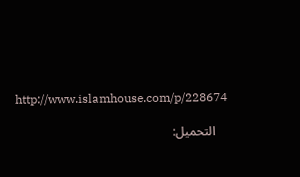http://www.islamhouse.com/p/228674

    التحميل: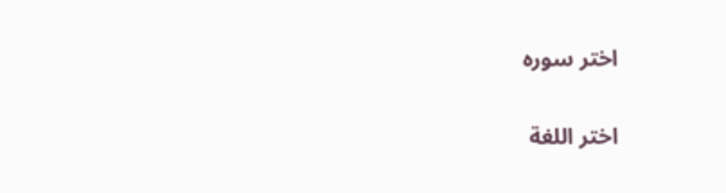اختر سوره

اختر اللغة